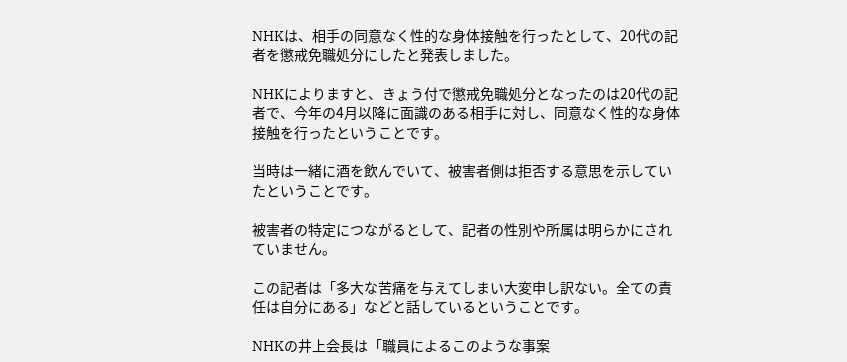NHKは、相手の同意なく性的な身体接触を行ったとして、20代の記者を懲戒免職処分にしたと発表しました。

NHKによりますと、きょう付で懲戒免職処分となったのは20代の記者で、今年の4月以降に面識のある相手に対し、同意なく性的な身体接触を行ったということです。

当時は一緒に酒を飲んでいて、被害者側は拒否する意思を示していたということです。

被害者の特定につながるとして、記者の性別や所属は明らかにされていません。

この記者は「多大な苦痛を与えてしまい大変申し訳ない。全ての責任は自分にある」などと話しているということです。

NHKの井上会長は「職員によるこのような事案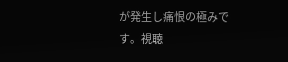が発生し痛恨の極みです。視聴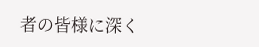者の皆様に深く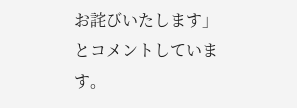お詫びいたします」とコメントしています。